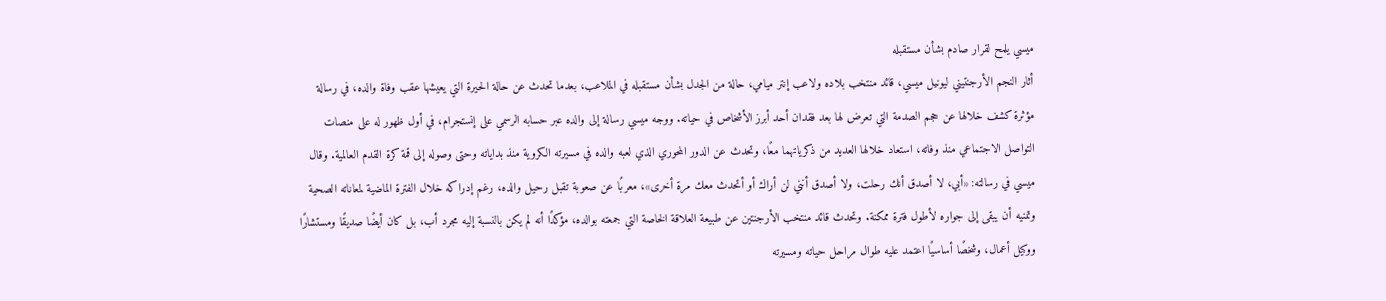ميسي يلمح لقرار صادم بشأن مستقبله
أثار النجم الأرجنتيني ليونيل ميسي، قائد منتخب بلاده ولاعب إنتر ميامي، حالة من الجدل بشأن مستقبله في الملاعب، بعدما تحدث عن حالة الحيرة التي يعيشها عقب وفاة والده، في رسالة مؤثرة كشف خلالها عن حجم الصدمة التي تعرض لها بعد فقدان أحد أبرز الأشخاص في حياته. ووجه ميسي رسالة إلى والده عبر حسابه الرسمي على إنستجرام، في أول ظهور له على منصات التواصل الاجتماعي منذ وفاته، استعاد خلالها العديد من ذكرياتهما معًا، وتحدث عن الدور المحوري الذي لعبه والده في مسيرته الكروية منذ بداياته وحتى وصوله إلى قمة كرة القدم العالمية. وقال ميسي في رسالته: «أبي، لا أصدق أنك رحلت، ولا أصدق أنني لن أراك أو أتحدث معك مرة أخرى»، معربًا عن صعوبة تقبل رحيل والده، رغم إدراكه خلال الفترة الماضية لمعاناته الصحية وتمنيه أن يبقى إلى جواره لأطول فترة ممكنة. وتحدث قائد منتخب الأرجنتين عن طبيعة العلاقة الخاصة التي جمعته بوالده، مؤكدًا أنه لم يكن بالنسبة إليه مجرد أب، بل كان أيضًا صديقًا ومستشارًا ووكيل أعمال، وشخصًا أساسيًا اعتمد عليه طوال مراحل حياته ومسيرته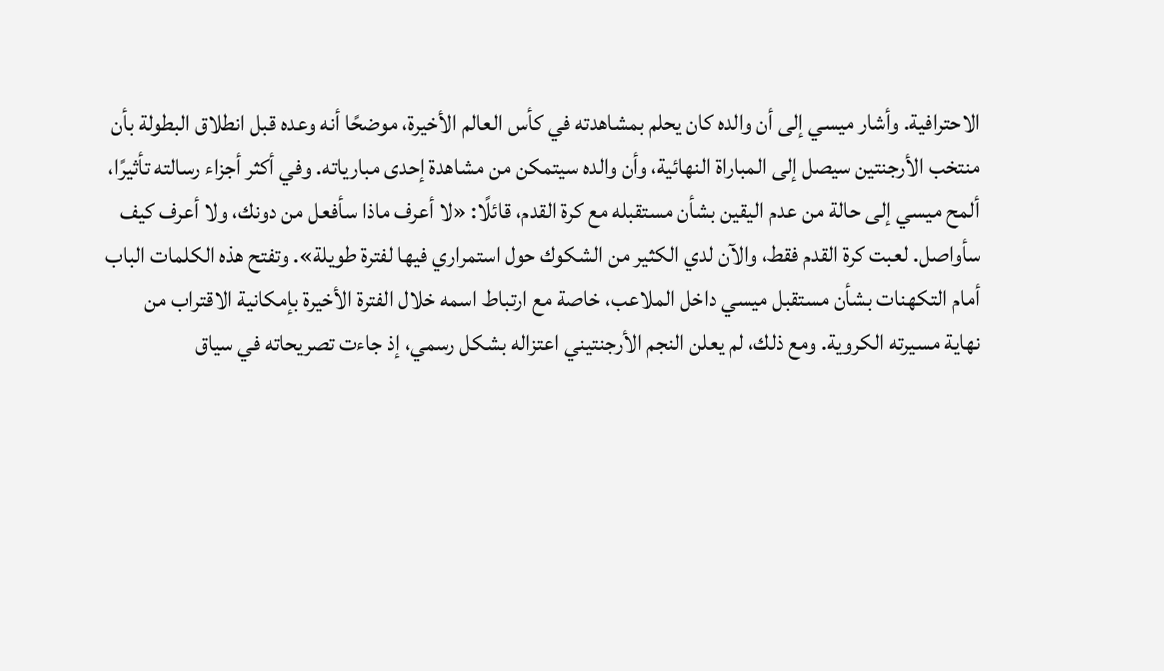الاحترافية. وأشار ميسي إلى أن والده كان يحلم بمشاهدته في كأس العالم الأخيرة، موضحًا أنه وعده قبل انطلاق البطولة بأن منتخب الأرجنتين سيصل إلى المباراة النهائية، وأن والده سيتمكن من مشاهدة إحدى مبارياته. وفي أكثر أجزاء رسالته تأثيرًا، ألمح ميسي إلى حالة من عدم اليقين بشأن مستقبله مع كرة القدم، قائلًا: «لا أعرف ماذا سأفعل من دونك، ولا أعرف كيف سأواصل. لعبت كرة القدم فقط، والآن لدي الكثير من الشكوك حول استمراري فيها لفترة طويلة». وتفتح هذه الكلمات الباب أمام التكهنات بشأن مستقبل ميسي داخل الملاعب، خاصة مع ارتباط اسمه خلال الفترة الأخيرة بإمكانية الاقتراب من نهاية مسيرته الكروية. ومع ذلك، لم يعلن النجم الأرجنتيني اعتزاله بشكل رسمي، إذ جاءت تصريحاته في سياق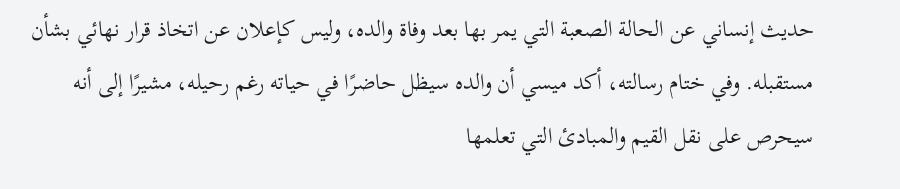حديث إنساني عن الحالة الصعبة التي يمر بها بعد وفاة والده، وليس كإعلان عن اتخاذ قرار نهائي بشأن مستقبله. وفي ختام رسالته، أكد ميسي أن والده سيظل حاضرًا في حياته رغم رحيله، مشيرًا إلى أنه سيحرص على نقل القيم والمبادئ التي تعلمها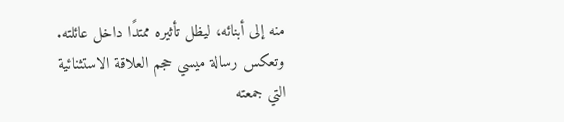منه إلى أبنائه، ليظل تأثيره ممتدًا داخل عائلته. وتعكس رسالة ميسي حجم العلاقة الاستثنائية التي جمعته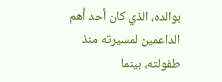بوالده، الذي كان أحد أهم الداعمين لمسيرته منذ طفولته، بينما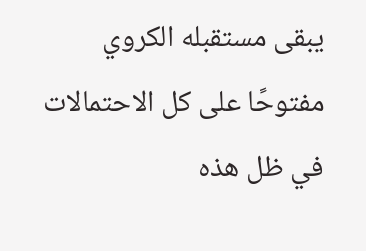يبقى مستقبله الكروي مفتوحًا على كل الاحتمالات في ظل هذه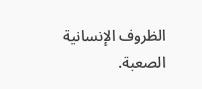الظروف الإنسانية الصعبة.